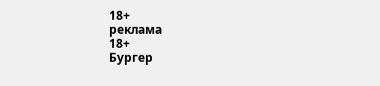18+
реклама
18+
Бургер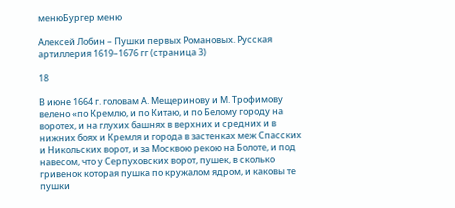менюБургер меню

Алексей Лобин – Пушки первых Романовых. Русская артиллерия 1619–1676 гг (страница 3)

18

В июне 1664 г. головам А. Мещеринову и М. Трофимову велено «по Кремлю, и по Китаю, и по Белому городу на воротех, и на глухих башнях в верхних и средних и в нижних боях и Кремля и города в застенках меж Спасских и Никольских ворот, и за Москвою рекою на Болоте, и под навесом, что у Серпуховских ворот, пушек, в сколько гривенок которая пушка по кружалом ядром, и каковы те пушки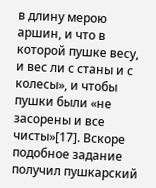в длину мерою аршин, и что в которой пушке весу, и вес ли с станы и с колесы», и чтобы пушки были «не засорены и все чисты»[17]. Вскоре подобное задание получил пушкарский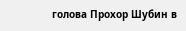голова Прохор Шубин в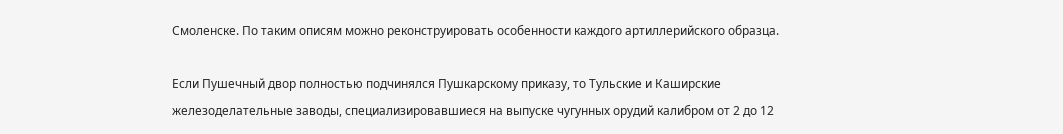Смоленске. По таким описям можно реконструировать особенности каждого артиллерийского образца.

Если Пушечный двор полностью подчинялся Пушкарскому приказу, то Тульские и Каширские железоделательные заводы, специализировавшиеся на выпуске чугунных орудий калибром от 2 до 12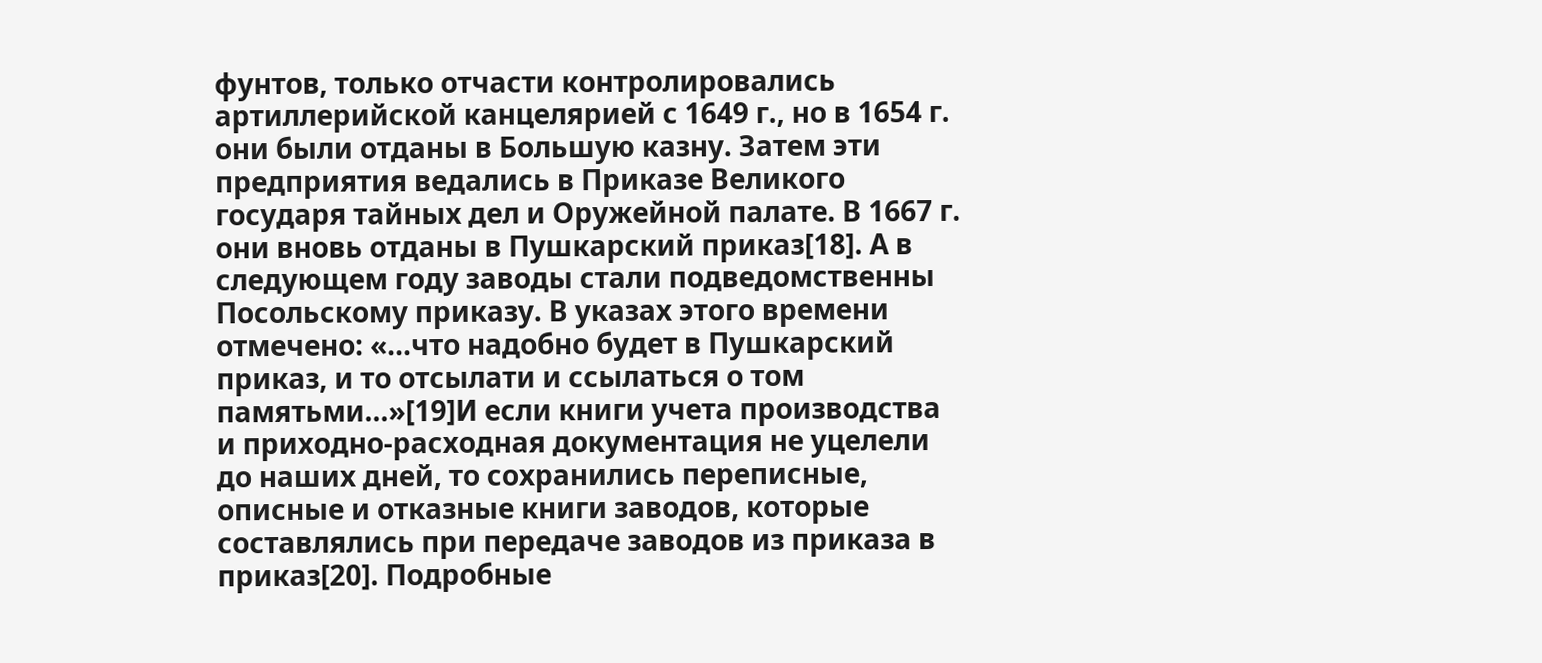фунтов, только отчасти контролировались артиллерийской канцелярией с 1649 г., но в 1654 г. они были отданы в Большую казну. Затем эти предприятия ведались в Приказе Великого государя тайных дел и Оружейной палате. В 1667 г. они вновь отданы в Пушкарский приказ[18]. А в следующем году заводы стали подведомственны Посольскому приказу. В указах этого времени отмечено: «…что надобно будет в Пушкарский приказ, и то отсылати и ссылаться о том памятьми…»[19]И если книги учета производства и приходно-расходная документация не уцелели до наших дней, то сохранились переписные, описные и отказные книги заводов, которые составлялись при передаче заводов из приказа в приказ[20]. Подробные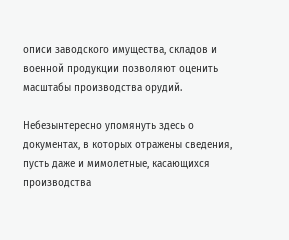описи заводского имущества, складов и военной продукции позволяют оценить масштабы производства орудий.

Небезынтересно упомянуть здесь о документах, в которых отражены сведения, пусть даже и мимолетные, касающихся производства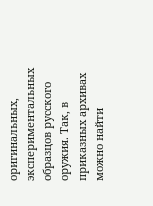оригинальных, экспериментальных образцов русского оружия. Так, в приказных архивах можно найти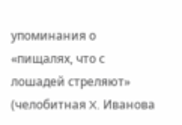упоминания о «пищалях, что с лошадей стреляют» (челобитная X. Иванова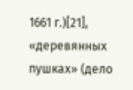1661 г.)[21], «деревянных пушках» (дело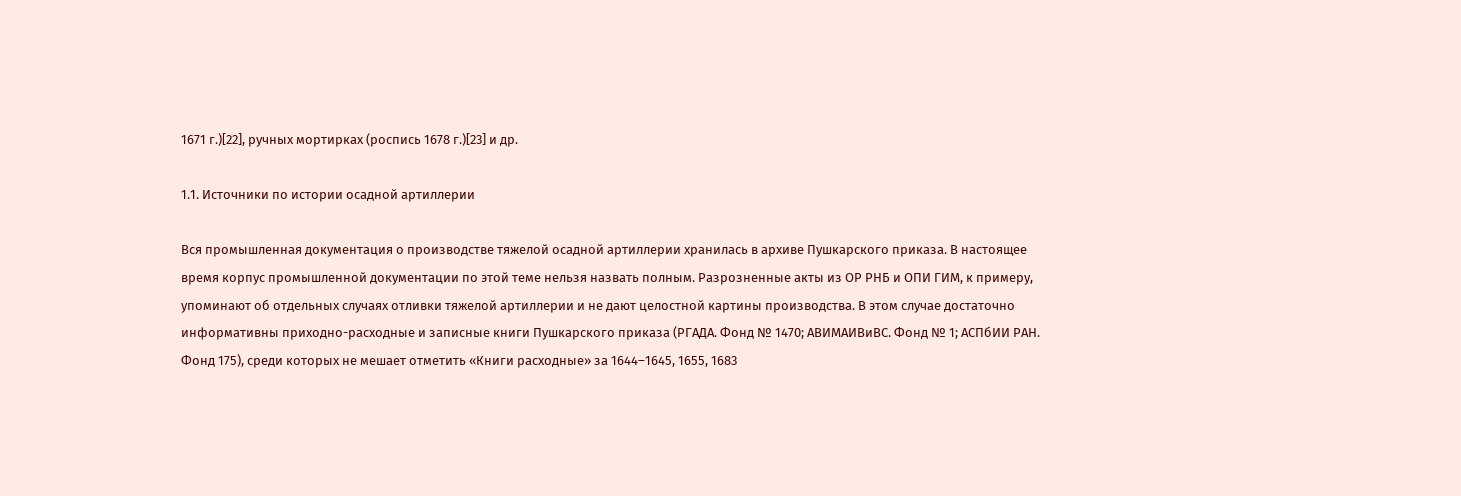1671 г.)[22], ручных мортирках (роспись 1678 г.)[23] и др.

1.1. Источники по истории осадной артиллерии

Вся промышленная документация о производстве тяжелой осадной артиллерии хранилась в архиве Пушкарского приказа. В настоящее время корпус промышленной документации по этой теме нельзя назвать полным. Разрозненные акты из ОР РНБ и ОПИ ГИМ, к примеру, упоминают об отдельных случаях отливки тяжелой артиллерии и не дают целостной картины производства. В этом случае достаточно информативны приходно-расходные и записные книги Пушкарского приказа (РГАДА. Фонд № 1470; АВИМАИВиВС. Фонд № 1; АСПбИИ РАН. Фонд 175), среди которых не мешает отметить «Книги расходные» за 1644–1645, 1655, 1683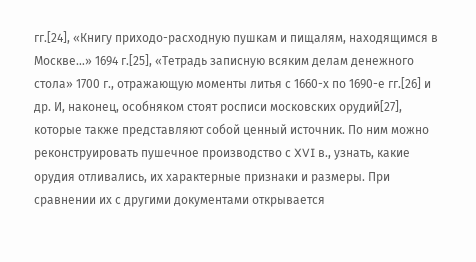гг.[24], «Книгу приходо-расходную пушкам и пищалям, находящимся в Москве…» 1694 г.[25], «Тетрадь записную всяким делам денежного стола» 1700 г., отражающую моменты литья с 1660-х по 1690-е гг.[26] и др. И, наконец, особняком стоят росписи московских орудий[27], которые также представляют собой ценный источник. По ним можно реконструировать пушечное производство с XVI в., узнать, какие орудия отливались, их характерные признаки и размеры. При сравнении их с другими документами открывается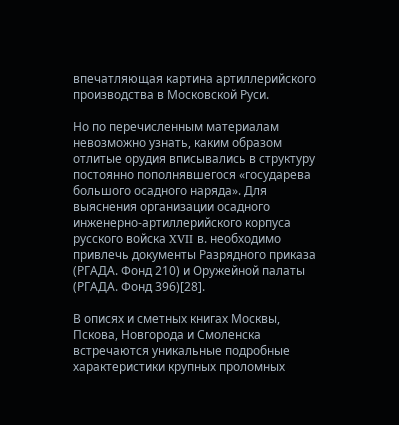впечатляющая картина артиллерийского производства в Московской Руси.

Но по перечисленным материалам невозможно узнать, каким образом отлитые орудия вписывались в структуру постоянно пополнявшегося «государева большого осадного наряда». Для выяснения организации осадного инженерно-артиллерийского корпуса русского войска XVII в. необходимо привлечь документы Разрядного приказа (РГАДА. Фонд 210) и Оружейной палаты (РГАДА. Фонд 396)[28].

В описях и сметных книгах Москвы, Пскова, Новгорода и Смоленска встречаются уникальные подробные характеристики крупных проломных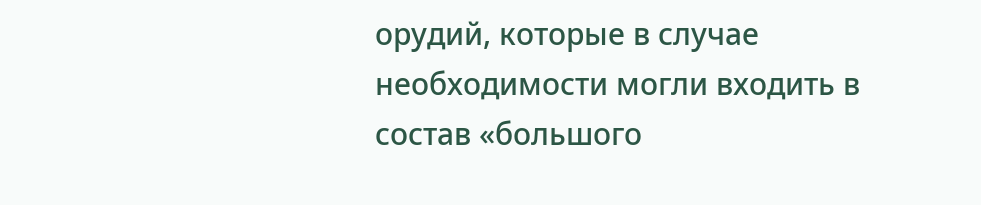орудий, которые в случае необходимости могли входить в состав «большого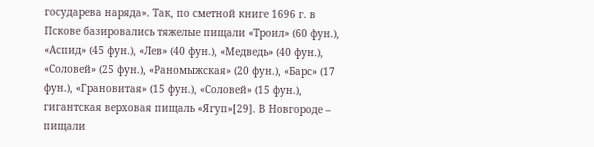государева наряда». Так, по сметной книге 1696 г. в Пскове базировались тяжелые пищали «Троил» (60 фун.), «Аспид» (45 фун.), «Лев» (40 фун.), «Медведь» (40 фун.), «Соловей» (25 фун.), «Раномыжская» (20 фун.), «Барс» (17 фун.), «Грановитая» (15 фун.), «Соловей» (15 фун.), гигантская верховая пищаль «Ягуп»[29]. В Новгороде – пищали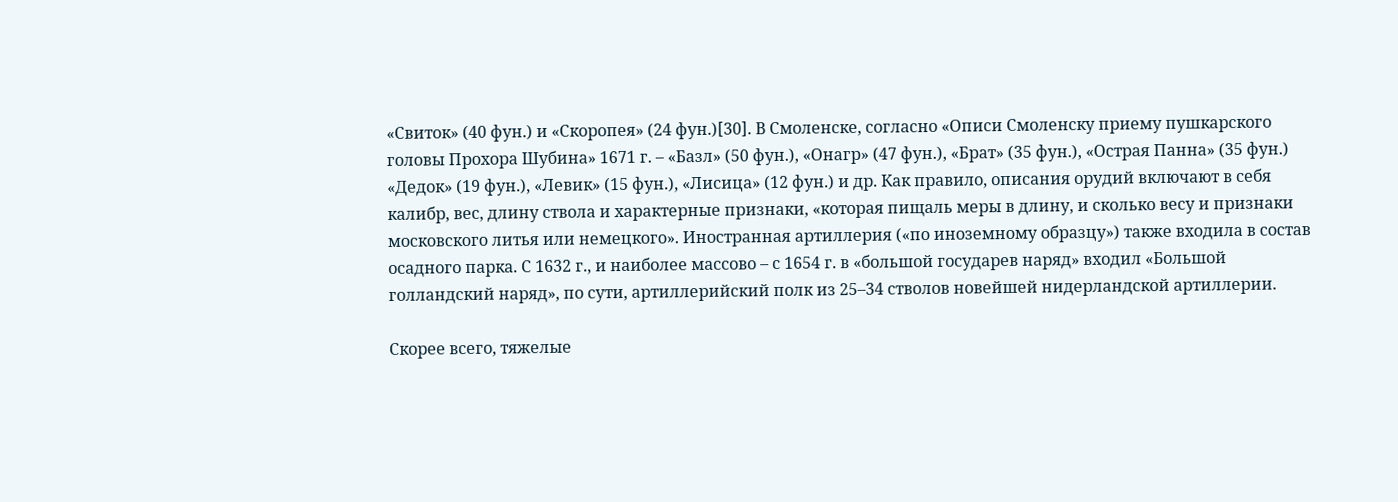«Свиток» (40 фун.) и «Скоропея» (24 фун.)[30]. В Смоленске, согласно «Описи Смоленску приему пушкарского головы Прохора Шубина» 1671 г. – «Базл» (50 фун.), «Онагр» (47 фун.), «Брат» (35 фун.), «Острая Панна» (35 фун.) «Дедок» (19 фун.), «Левик» (15 фун.), «Лисица» (12 фун.) и др. Как правило, описания орудий включают в себя калибр, вес, длину ствола и характерные признаки, «которая пищаль меры в длину, и сколько весу и признаки московского литья или немецкого». Иностранная артиллерия («по иноземному образцу») также входила в состав осадного парка. С 1632 г., и наиболее массово – с 1654 г. в «большой государев наряд» входил «Большой голландский наряд», по сути, артиллерийский полк из 25–34 стволов новейшей нидерландской артиллерии.

Скорее всего, тяжелые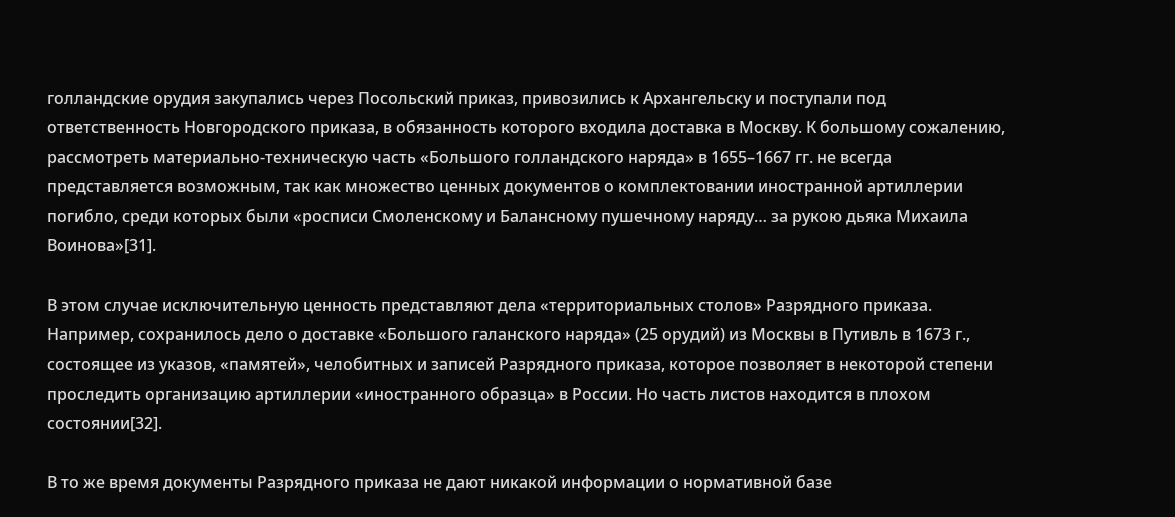голландские орудия закупались через Посольский приказ, привозились к Архангельску и поступали под ответственность Новгородского приказа, в обязанность которого входила доставка в Москву. К большому сожалению, рассмотреть материально-техническую часть «Большого голландского наряда» в 1655–1667 гг. не всегда представляется возможным, так как множество ценных документов о комплектовании иностранной артиллерии погибло, среди которых были «росписи Смоленскому и Балансному пушечному наряду… за рукою дьяка Михаила Воинова»[31].

В этом случае исключительную ценность представляют дела «территориальных столов» Разрядного приказа. Например, сохранилось дело о доставке «Большого галанского наряда» (25 орудий) из Москвы в Путивль в 1673 г., состоящее из указов, «памятей», челобитных и записей Разрядного приказа, которое позволяет в некоторой степени проследить организацию артиллерии «иностранного образца» в России. Но часть листов находится в плохом состоянии[32].

В то же время документы Разрядного приказа не дают никакой информации о нормативной базе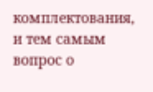комплектования, и тем самым вопрос о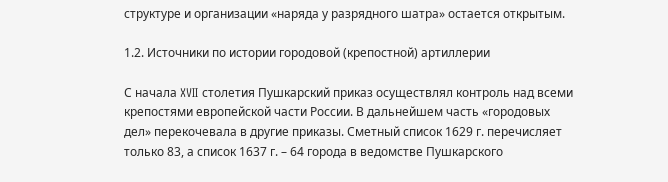структуре и организации «наряда у разрядного шатра» остается открытым.

1.2. Источники по истории городовой (крепостной) артиллерии

С начала XVII столетия Пушкарский приказ осуществлял контроль над всеми крепостями европейской части России. В дальнейшем часть «городовых дел» перекочевала в другие приказы. Сметный список 1629 г. перечисляет только 83, а список 1637 г. – 64 города в ведомстве Пушкарского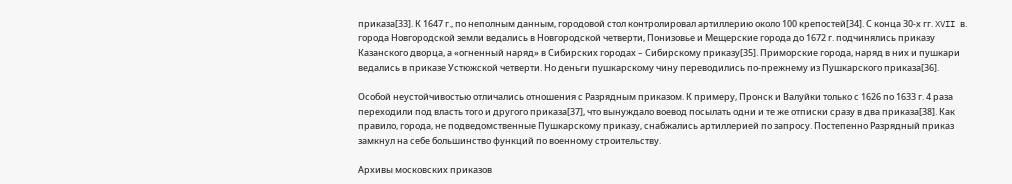приказа[33]. К 1647 г., по неполным данным, городовой стол контролировал артиллерию около 100 крепостей[34]. С конца 30-х гг. XVII в. города Новгородской земли ведались в Новгородской четверти, Понизовье и Мещерские города до 1672 г. подчинялись приказу Казанского дворца, а «огненный наряд» в Сибирских городах – Сибирскому приказу[35]. Приморские города, наряд в них и пушкари ведались в приказе Устюжской четверти. Но деньги пушкарскому чину переводились по-прежнему из Пушкарского приказа[36].

Особой неустойчивостью отличались отношения с Разрядным приказом. К примеру, Пронск и Валуйки только с 1626 по 1633 г. 4 раза переходили под власть того и другого приказа[37], что вынуждало воевод посылать одни и те же отписки сразу в два приказа[38]. Как правило, города, не подведомственные Пушкарскому приказу, снабжались артиллерией по запросу. Постепенно Разрядный приказ замкнул на себе большинство функций по военному строительству.

Архивы московских приказов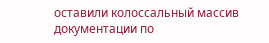оставили колоссальный массив документации по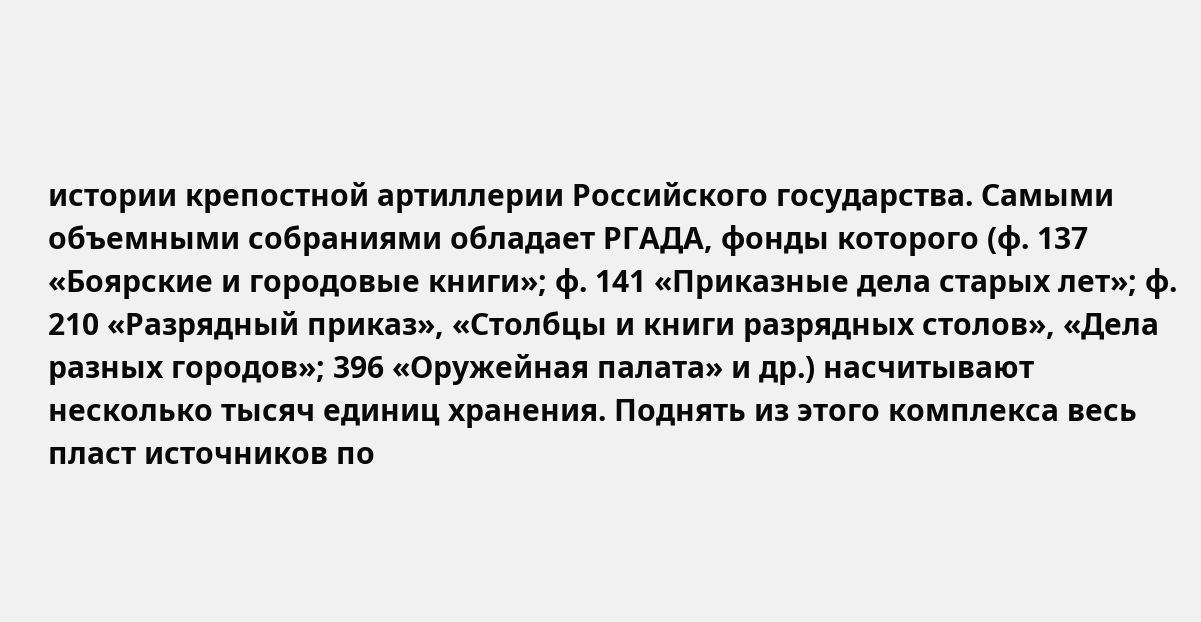истории крепостной артиллерии Российского государства. Самыми объемными собраниями обладает РГАДА, фонды которого (ф. 137 «Боярские и городовые книги»; ф. 141 «Приказные дела старых лет»; ф. 210 «Разрядный приказ», «Столбцы и книги разрядных столов», «Дела разных городов»; 396 «Оружейная палата» и др.) насчитывают несколько тысяч единиц хранения. Поднять из этого комплекса весь пласт источников по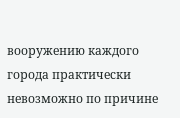вооружению каждого города практически невозможно по причине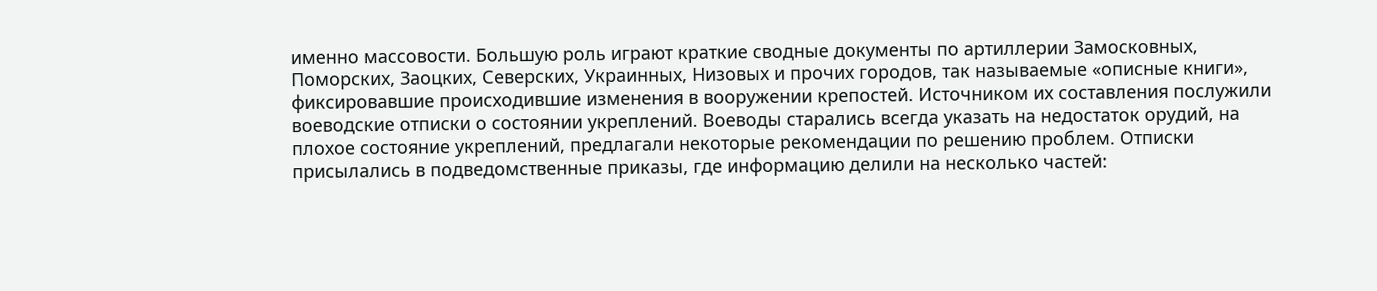именно массовости. Большую роль играют краткие сводные документы по артиллерии Замосковных, Поморских, Заоцких, Северских, Украинных, Низовых и прочих городов, так называемые «описные книги», фиксировавшие происходившие изменения в вооружении крепостей. Источником их составления послужили воеводские отписки о состоянии укреплений. Воеводы старались всегда указать на недостаток орудий, на плохое состояние укреплений, предлагали некоторые рекомендации по решению проблем. Отписки присылались в подведомственные приказы, где информацию делили на несколько частей: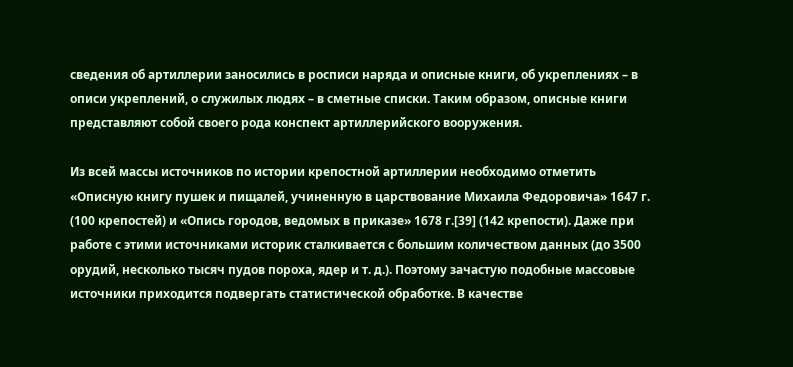сведения об артиллерии заносились в росписи наряда и описные книги, об укреплениях – в описи укреплений, о служилых людях – в сметные списки. Таким образом, описные книги представляют собой своего рода конспект артиллерийского вооружения.

Из всей массы источников по истории крепостной артиллерии необходимо отметить «Описную книгу пушек и пищалей, учиненную в царствование Михаила Федоровича» 1647 г. (100 крепостей) и «Опись городов, ведомых в приказе» 1678 г.[39] (142 крепости). Даже при работе с этими источниками историк сталкивается с большим количеством данных (до 3500 орудий, несколько тысяч пудов пороха, ядер и т. д.). Поэтому зачастую подобные массовые источники приходится подвергать статистической обработке. В качестве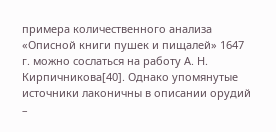примера количественного анализа «Описной книги пушек и пищалей» 1647 г. можно сослаться на работу А. Н. Кирпичникова[40]. Однако упомянутые источники лаконичны в описании орудий –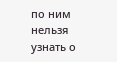по ним нельзя узнать о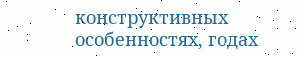конструктивных особенностях, годах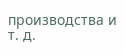производства и т. д.